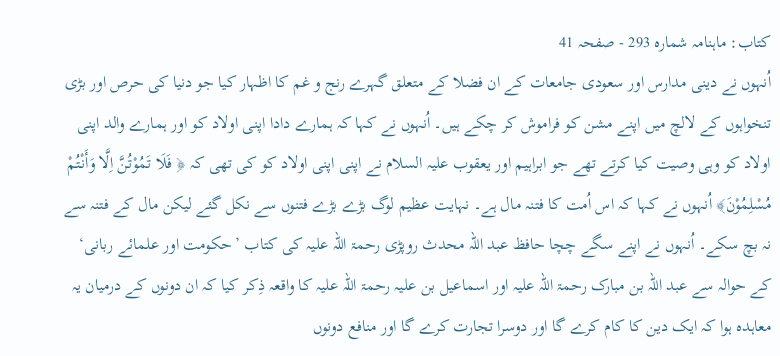کتاب: ماہنامہ شمارہ 293 - صفحہ 41
اُنہوں نے دینی مدارس اور سعودی جامعات کے ان فضلا کے متعلق گہرے رنج و غم کا اظہار کیا جو دنیا کی حرص اور بڑی تنخواہوں کے لالچ میں اپنے مشن کو فراموش کر چکے ہیں۔ اُنہوں نے کہا کہ ہمارے دادا اپنی اولاد کو اور ہمارے والد اپنی اولاد کو وہی وصیت کیا کرتے تھے جو ابراہیم اور یعقوب علیہ السلام نے اپنی اپنی اولاد کو کی تھی کہ ﴿ فَلَا تَمُوْتُنَّ اِلَّا وَأَنْتُمْ مُسْلِمُوْنَ﴾ اُنہوں نے کہا کہ اس اُمت کا فتنہ مال ہے۔ نہایت عظیم لوگ بڑے بڑے فتنوں سے نکل گئے لیکن مال کے فتنہ سے نہ بچ سکے۔ اُنہوں نے اپنے سگے چچا حافظ عبد اللہ محدث روپڑی رحمۃ اللہ علیہ کی کتاب ’حکومت اور علمائے ربانی‘ کے حوالہ سے عبد اللہ بن مبارک رحمۃ اللہ علیہ اور اسماعیل بن علیہ رحمۃ اللہ علیہ کا واقعہ ذِکر کیا کہ ان دونوں کے درمیان یہ معاہدہ ہوا کہ ایک دین کا کام کرے گا اور دوسرا تجارت کرے گا اور منافع دونوں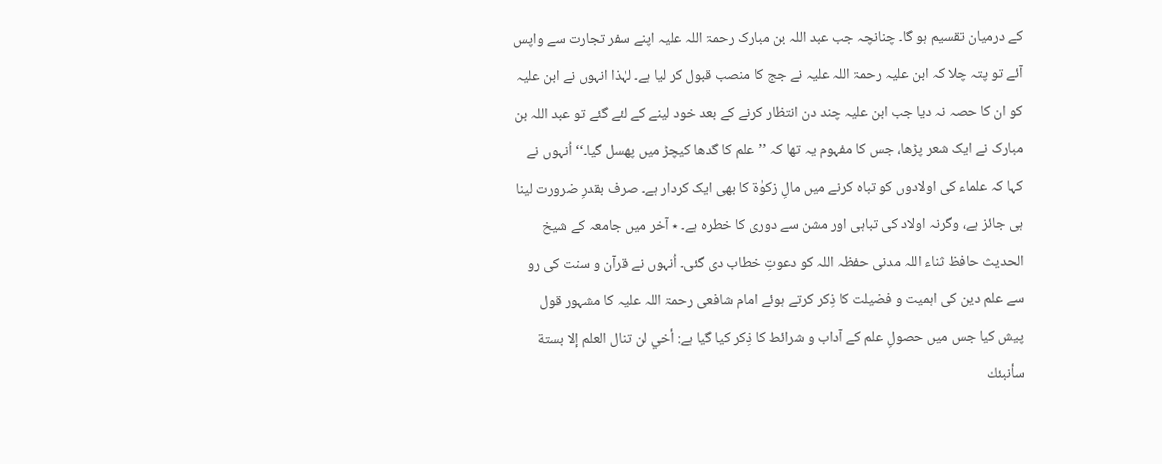کے درمیان تقسیم ہو گا۔ چنانچہ جب عبد اللہ بن مبارک رحمۃ اللہ علیہ اپنے سفر تجارت سے واپس آئے تو پتہ چلا کہ ابن علیہ رحمۃ اللہ علیہ نے جج کا منصب قبول کر لیا ہے۔ لہٰذا انہوں نے ابن علیہ کو ان کا حصہ نہ دیا جب ابن علیہ چند دن انتظار کرنے کے بعد خود لینے کے لئے گئے تو عبد اللہ بن مبارک نے ایک شعر پڑھا، جس کا مفہوم یہ تھا کہ ’’علم کا گدھا کیچڑ میں پھسل گیا۔‘‘ اُنہوں نے کہا کہ علماء کی اولادوں کو تباہ کرنے میں مالِ زکوٰۃ کا بھی ایک کردار ہے۔ صرف بقدرِ ضرورت لینا ہی جائز ہے، وگرنہ اولاد کی تباہی اور مشن سے دوری کا خطرہ ہے۔ ٭ آخر میں جامعہ کے شیخ الحدیث حافظ ثناء اللہ مدنی حفظہ اللہ کو دعوتِ خطاب دی گئی۔ اُنہوں نے قرآن و سنت کی رو سے علم دین کی اہمیت و فضیلت کا ذِکر کرتے ہوئے امام شافعی رحمۃ اللہ علیہ کا مشہور قول پیش کیا جس میں حصولِ علم کے آداب و شرائط کا ذِکر کیا گیا ہے: أخي لن تنال العلم إلا بستة سأنبئك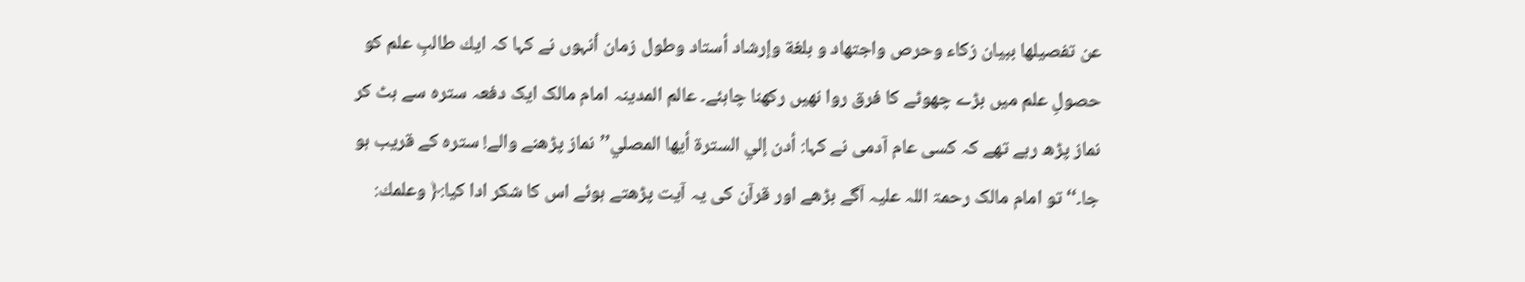عن تفصيلھا ببيان زكاء وحرص واجتھاد و بلغة وإرشاد أستاد وطول زمان اُنہوں نے کہا کہ ايك طالبِ علم كو حصولِ علم ميں بڑے چھوٹے كا فرق روا نهيں ركھنا چاہئے۔ عالم المدینہ امام مالک ایک دفعہ سترہ سے ہٹ کر نماز پڑھ رہے تھے کہ کسی عام آدمی نے کہا: أدن إلي السترة أيھا المصلي’’نماز پڑھنے والے! سترہ کے قریب ہو جا۔‘‘ تو امام مالک رحمۃ اللہ علیہ آگے بڑھے اور قرآن کی یہ آیت پڑھتے ہوئے اس کا شکر ادا کیا:﴿ وعلمك: